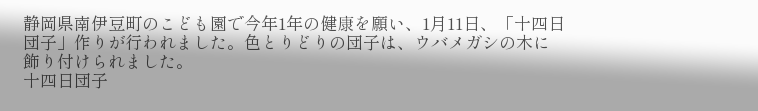静岡県南伊豆町のこども園で今年1年の健康を願い、1月11日、「十四日団子」作りが行われました。色とりどりの団子は、ウバメガシの木に飾り付けられました。
十四日団子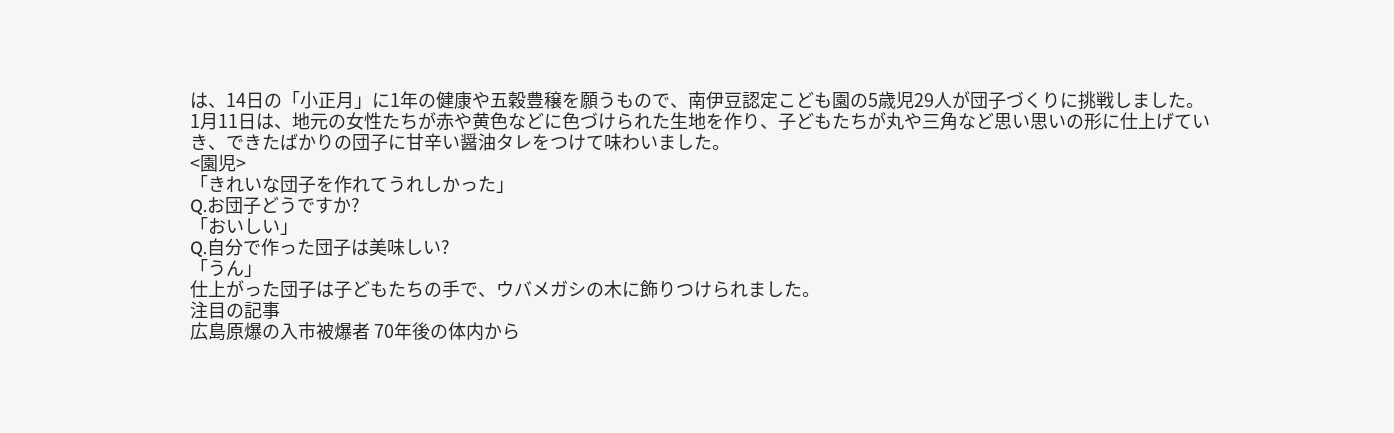は、14日の「小正月」に1年の健康や五穀豊穣を願うもので、南伊豆認定こども園の5歳児29人が団子づくりに挑戦しました。
1月11日は、地元の女性たちが赤や黄色などに色づけられた生地を作り、子どもたちが丸や三角など思い思いの形に仕上げていき、できたばかりの団子に甘辛い醤油タレをつけて味わいました。
<園児>
「きれいな団子を作れてうれしかった」
Q.お団子どうですか?
「おいしい」
Q.自分で作った団子は美味しい?
「うん」
仕上がった団子は子どもたちの手で、ウバメガシの木に飾りつけられました。
注目の記事
広島原爆の入市被爆者 70年後の体内から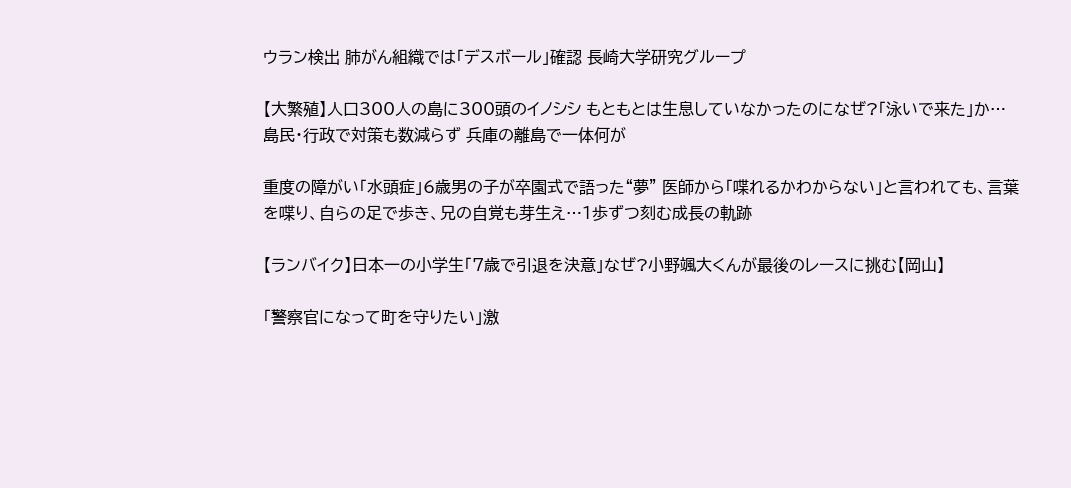ウラン検出 肺がん組織では「デスボール」確認 長崎大学研究グループ

【大繁殖】人口300人の島に300頭のイノシシ もともとは生息していなかったのになぜ?「泳いで来た」か…島民・行政で対策も数減らず 兵庫の離島で一体何が

重度の障がい「水頭症」6歳男の子が卒園式で語った“夢” 医師から「喋れるかわからない」と言われても、言葉を喋り、自らの足で歩き、兄の自覚も芽生え…1歩ずつ刻む成長の軌跡

【ランバイク】日本一の小学生「7歳で引退を決意」なぜ?小野颯大くんが最後のレースに挑む【岡山】

「警察官になって町を守りたい」激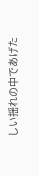しい揺れの中であげた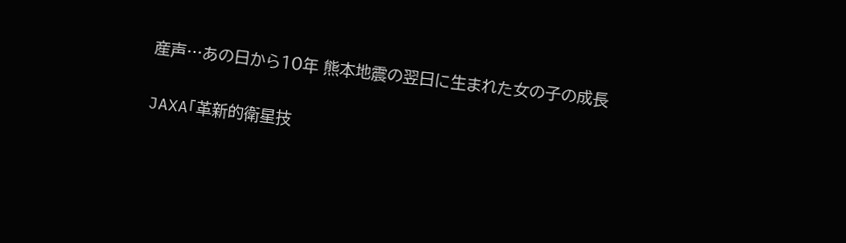産声…あの日から10年 熊本地震の翌日に生まれた女の子の成長

JAXA「革新的衛星技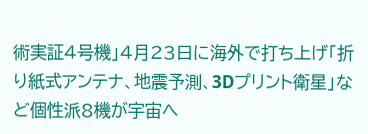術実証4号機」4月23日に海外で打ち上げ「折り紙式アンテナ、地震予測、3Dプリント衛星」など個性派8機が宇宙へ